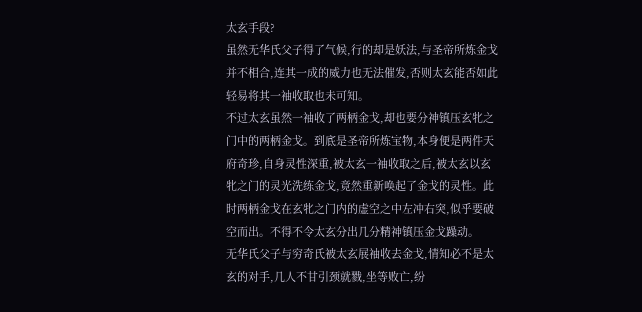太玄手段?
虽然无华氏父子得了气候,行的却是妖法,与圣帝所炼金戈并不相合,连其一成的威力也无法催发,否则太玄能否如此轻易将其一袖收取也未可知。
不过太玄虽然一袖收了两柄金戈,却也要分神镇压玄牝之门中的两柄金戈。到底是圣帝所炼宝物,本身便是两件天府奇珍,自身灵性深重,被太玄一袖收取之后,被太玄以玄牝之门的灵光洗练金戈,竟然重新唤起了金戈的灵性。此时两柄金戈在玄牝之门内的虚空之中左冲右突,似乎要破空而出。不得不令太玄分出几分精神镇压金戈躁动。
无华氏父子与穷奇氏被太玄展袖收去金戈,情知必不是太玄的对手,几人不甘引颈就戮,坐等败亡,纷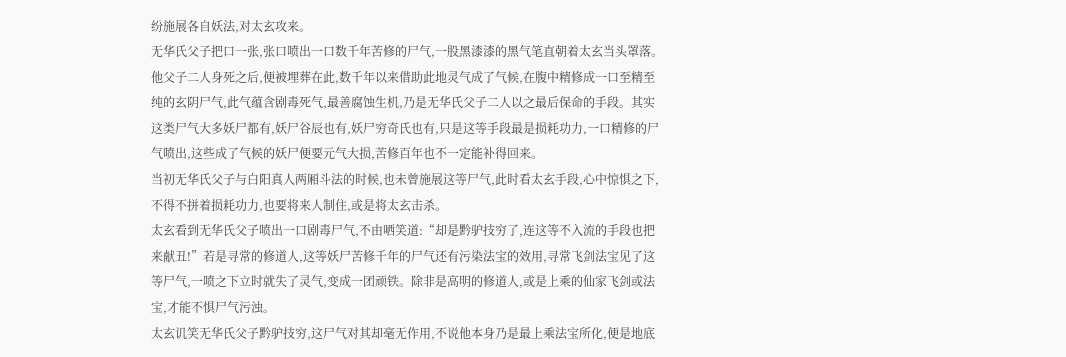纷施展各自妖法,对太玄攻来。
无华氏父子把口一张,张口喷出一口数千年苦修的尸气,一股黑漆漆的黑气笔直朝着太玄当头罩落。
他父子二人身死之后,便被埋葬在此,数千年以来借助此地灵气成了气候,在腹中精修成一口至精至纯的玄阴尸气,此气蕴含剧毒死气,最善腐蚀生机,乃是无华氏父子二人以之最后保命的手段。其实这类尸气大多妖尸都有,妖尸谷辰也有,妖尸穷奇氏也有,只是这等手段最是损耗功力,一口精修的尸气喷出,这些成了气候的妖尸便要元气大损,苦修百年也不一定能补得回来。
当初无华氏父子与白阳真人两厢斗法的时候,也未曾施展这等尸气,此时看太玄手段,心中惊惧之下,不得不拼着损耗功力,也要将来人制住,或是将太玄击杀。
太玄看到无华氏父子喷出一口剧毒尸气,不由哂笑道:“却是黔驴技穷了,连这等不入流的手段也把来献丑!”若是寻常的修道人,这等妖尸苦修千年的尸气还有污染法宝的效用,寻常飞剑法宝见了这等尸气,一喷之下立时就失了灵气,变成一团顽铁。除非是高明的修道人,或是上乘的仙家飞剑或法宝,才能不惧尸气污浊。
太玄讥笑无华氏父子黔驴技穷,这尸气对其却毫无作用,不说他本身乃是最上乘法宝所化,便是地底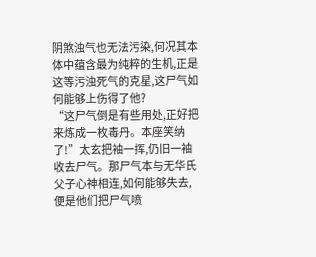阴煞浊气也无法污染,何况其本体中蕴含最为纯粹的生机,正是这等污浊死气的克星,这尸气如何能够上伤得了他?
“这尸气倒是有些用处,正好把来炼成一枚毒丹。本座笑纳了!”太玄把袖一挥,仍旧一袖收去尸气。那尸气本与无华氏父子心神相连,如何能够失去,便是他们把尸气喷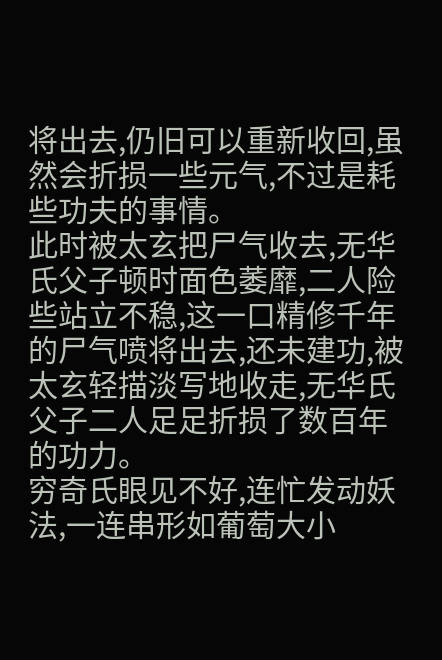将出去,仍旧可以重新收回,虽然会折损一些元气,不过是耗些功夫的事情。
此时被太玄把尸气收去,无华氏父子顿时面色萎靡,二人险些站立不稳,这一口精修千年的尸气喷将出去,还未建功,被太玄轻描淡写地收走,无华氏父子二人足足折损了数百年的功力。
穷奇氏眼见不好,连忙发动妖法,一连串形如葡萄大小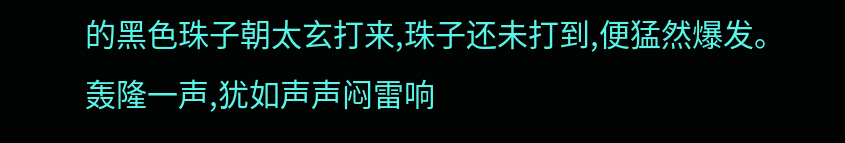的黑色珠子朝太玄打来,珠子还未打到,便猛然爆发。
轰隆一声,犹如声声闷雷响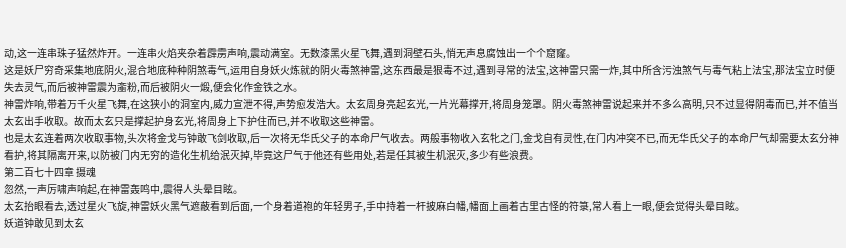动,这一连串珠子猛然炸开。一连串火焰夹杂着霹雳声响,震动满室。无数漆黑火星飞舞,遇到洞壁石头,悄无声息腐蚀出一个个窟窿。
这是妖尸穷奇采集地底阴火,混合地底种种阴煞毒气,运用自身妖火炼就的阴火毒煞神雷,这东西最是狠毒不过,遇到寻常的法宝,这神雷只需一炸,其中所含污浊煞气与毒气粘上法宝,那法宝立时便失去灵气,而后被神雷震为齑粉,而后被阴火一煅,便会化作金铁之水。
神雷炸响,带着万千火星飞舞,在这狭小的洞室内,威力宣泄不得,声势愈发浩大。太玄周身亮起玄光,一片光幕撑开,将周身笼罩。阴火毒煞神雷说起来并不多么高明,只不过显得阴毒而已,并不值当太玄出手收取。故而太玄只是撑起护身玄光,将周身上下护住而已,并不收取这些神雷。
也是太玄连着两次收取事物,头次将金戈与钟敢飞剑收取,后一次将无华氏父子的本命尸气收去。两般事物收入玄牝之门,金戈自有灵性,在门内冲突不已,而无华氏父子的本命尸气却需要太玄分神看护,将其隔离开来,以防被门内无穷的造化生机给泯灭掉,毕竟这尸气于他还有些用处,若是任其被生机泯灭,多少有些浪费。
第二百七十四章 摄魂
忽然,一声厉啸声响起,在神雷轰鸣中,震得人头晕目眩。
太玄抬眼看去,透过星火飞旋,神雷妖火黑气遮蔽看到后面,一个身着道袍的年轻男子,手中持着一杆披麻白幡,幡面上画着古里古怪的符箓,常人看上一眼,便会觉得头晕目眩。
妖道钟敢见到太玄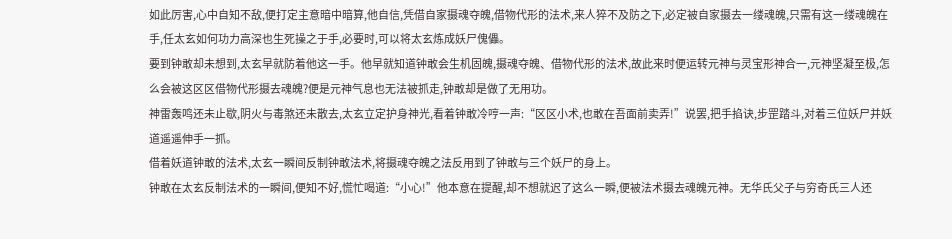如此厉害,心中自知不敌,便打定主意暗中暗算,他自信,凭借自家摄魂夺魄,借物代形的法术,来人猝不及防之下,必定被自家摄去一缕魂魄,只需有这一缕魂魄在手,任太玄如何功力高深也生死操之于手,必要时,可以将太玄炼成妖尸傀儡。
要到钟敢却未想到,太玄早就防着他这一手。他早就知道钟敢会生机固魄,摄魂夺魄、借物代形的法术,故此来时便运转元神与灵宝形神合一,元神坚凝至极,怎么会被这区区借物代形摄去魂魄?便是元神气息也无法被抓走,钟敢却是做了无用功。
神雷轰鸣还未止歇,阴火与毒煞还未散去,太玄立定护身神光,看着钟敢冷哼一声:“区区小术,也敢在吾面前卖弄!”说罢,把手掐诀,步罡踏斗,对着三位妖尸并妖道遥遥伸手一抓。
借着妖道钟敢的法术,太玄一瞬间反制钟敢法术,将摄魂夺魄之法反用到了钟敢与三个妖尸的身上。
钟敢在太玄反制法术的一瞬间,便知不好,慌忙喝道:“小心!”他本意在提醒,却不想就迟了这么一瞬,便被法术摄去魂魄元神。无华氏父子与穷奇氏三人还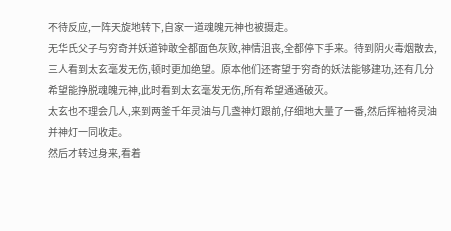不待反应,一阵天旋地转下,自家一道魂魄元神也被摄走。
无华氏父子与穷奇并妖道钟敢全都面色灰败,神情沮丧,全都停下手来。待到阴火毒烟散去,三人看到太玄毫发无伤,顿时更加绝望。原本他们还寄望于穷奇的妖法能够建功,还有几分希望能挣脱魂魄元神,此时看到太玄毫发无伤,所有希望通通破灭。
太玄也不理会几人,来到两釜千年灵油与几盏神灯跟前,仔细地大量了一番,然后挥袖将灵油并神灯一同收走。
然后才转过身来,看着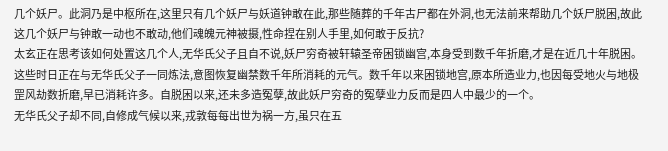几个妖尸。此洞乃是中枢所在,这里只有几个妖尸与妖道钟敢在此,那些随葬的千年古尸都在外洞,也无法前来帮助几个妖尸脱困,故此这几个妖尸与钟敢一动也不敢动,他们魂魄元神被摄,性命捏在别人手里,如何敢于反抗?
太玄正在思考该如何处置这几个人,无华氏父子且自不说,妖尸穷奇被轩辕圣帝困锁幽宫,本身受到数千年折磨,才是在近几十年脱困。这些时日正在与无华氏父子一同炼法,意图恢复幽禁数千年所消耗的元气。数千年以来困锁地宫,原本所造业力,也因每受地火与地极罡风劫数折磨,早已消耗许多。自脱困以来,还未多造冤孽,故此妖尸穷奇的冤孽业力反而是四人中最少的一个。
无华氏父子却不同,自修成气候以来,戎敦每每出世为祸一方,虽只在五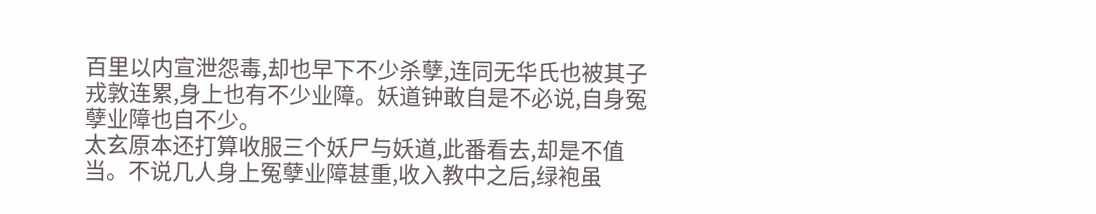百里以内宣泄怨毒,却也早下不少杀孽,连同无华氏也被其子戎敦连累,身上也有不少业障。妖道钟敢自是不必说,自身冤孽业障也自不少。
太玄原本还打算收服三个妖尸与妖道,此番看去,却是不值当。不说几人身上冤孽业障甚重,收入教中之后,绿袍虽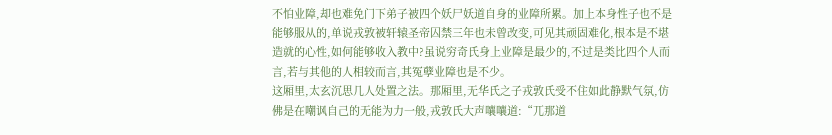不怕业障,却也难免门下弟子被四个妖尸妖道自身的业障所累。加上本身性子也不是能够服从的,单说戎敦被轩辕圣帝囚禁三年也未曾改变,可见其顽固难化,根本是不堪造就的心性,如何能够收入教中?虽说穷奇氏身上业障是最少的,不过是类比四个人而言,若与其他的人相较而言,其冤孽业障也是不少。
这厢里,太玄沉思几人处置之法。那厢里,无华氏之子戎敦氏受不住如此静默气氛,仿佛是在嘲讽自己的无能为力一般,戎敦氏大声嚷嚷道:“兀那道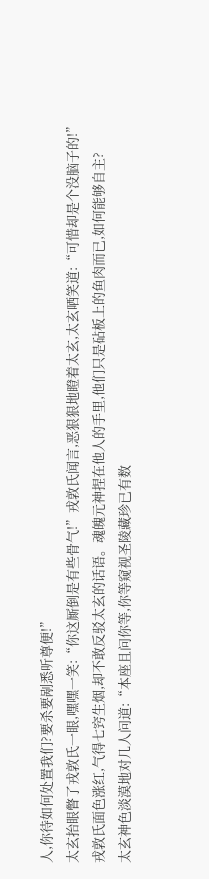人,你待如何处置我们?要杀要剐悉听尊便!”
太玄抬眼瞥了戎敦氏一眼,嘿嘿一笑:“你这厮倒是有些骨气!”戎敦氏闻言,恶狠狠地瞪着太玄,太玄哂笑道:“可惜却是个没脑子的!”
戎敦氏面色涨红,气得七窍生烟,却不敢反驳太玄的话语。魂魄元神捏在他人的手里,他们只是砧板上的鱼肉而已,如何能够自主?
太玄神色淡漠地对几人问道:“本座且问你等,你等窥视圣陵藏珍已有数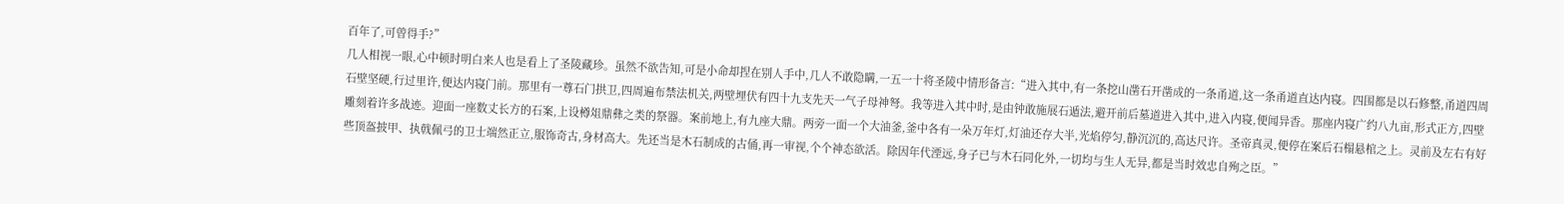百年了,可曾得手?”
几人相视一眼,心中顿时明白来人也是看上了圣陵藏珍。虽然不欲告知,可是小命却捏在别人手中,几人不敢隐瞒,一五一十将圣陵中情形备言:“进入其中,有一条挖山凿石开凿成的一条甬道,这一条甬道直达内寝。四围都是以石修整,甬道四周石壁坚硬,行过里许,便达内寝门前。那里有一尊石门拱卫,四周遍布禁法机关,两壁埋伏有四十九支先天一气子母神弩。我等进入其中时,是由钟敢施展石遁法,避开前后墓道进入其中,进入内寝,便闻异香。那座内寝广约八九亩,形式正方,四壁雕刻着许多战迹。迎面一座数丈长方的石案,上设樽俎鼎彝之类的祭器。案前地上,有九座大鼎。两旁一面一个大油釜,釜中各有一朵万年灯,灯油还存大半,光焰停匀,静沉沉的,高达尺许。圣帝真灵,便停在案后石榻悬棺之上。灵前及左右有好些顶盔披甲、执戟佩弓的卫士端然正立,服饰奇古,身材高大。先还当是木石制成的古俑,再一审视,个个神态欲活。除因年代湮远,身子已与木石同化外,一切均与生人无异,都是当时效忠自殉之臣。”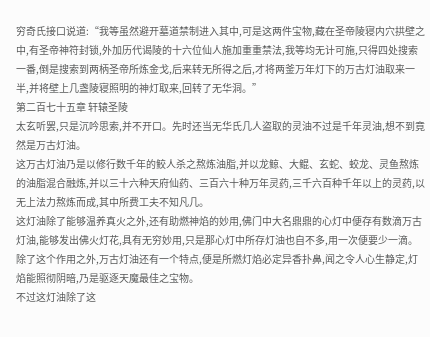穷奇氏接口说道:“我等虽然避开墓道禁制进入其中,可是这两件宝物,藏在圣帝陵寝内穴拱壁之中,有圣帝神符封锁,外加历代谒陵的十六位仙人施加重重禁法,我等均无计可施,只得四处搜索一番,倒是搜索到两柄圣帝所炼金戈,后来转无所得之后,才将两釜万年灯下的万古灯油取来一半,并将壁上几盏陵寝照明的神灯取来,回转了无华洞。”
第二百七十五章 轩辕圣陵
太玄听罢,只是沉吟思索,并不开口。先时还当无华氏几人盗取的灵油不过是千年灵油,想不到竟然是万古灯油。
这万古灯油乃是以修行数千年的鲛人杀之熬炼油脂,并以龙鲸、大鲲、玄蛇、蛟龙、灵鱼熬炼的油脂混合融炼,并以三十六种天府仙药、三百六十种万年灵药,三千六百种千年以上的灵药,以无上法力熬炼而成,其中所费工夫不知凡几。
这灯油除了能够温养真火之外,还有助燃神焰的妙用,佛门中大名鼎鼎的心灯中便存有数滴万古灯油,能够发出佛火灯花,具有无穷妙用,只是那心灯中所存灯油也自不多,用一次便要少一滴。除了这个作用之外,万古灯油还有一个特点,便是所燃灯焰必定异香扑鼻,闻之令人心生静定,灯焰能照彻阴暗,乃是驱逐天魔最佳之宝物。
不过这灯油除了这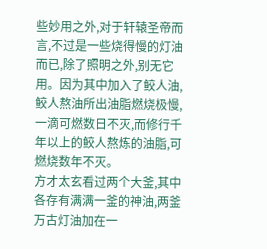些妙用之外,对于轩辕圣帝而言,不过是一些烧得慢的灯油而已,除了照明之外,别无它用。因为其中加入了鲛人油,鲛人熬油所出油脂燃烧极慢,一滴可燃数日不灭,而修行千年以上的鲛人熬炼的油脂,可燃烧数年不灭。
方才太玄看过两个大釜,其中各存有满满一釜的神油,两釜万古灯油加在一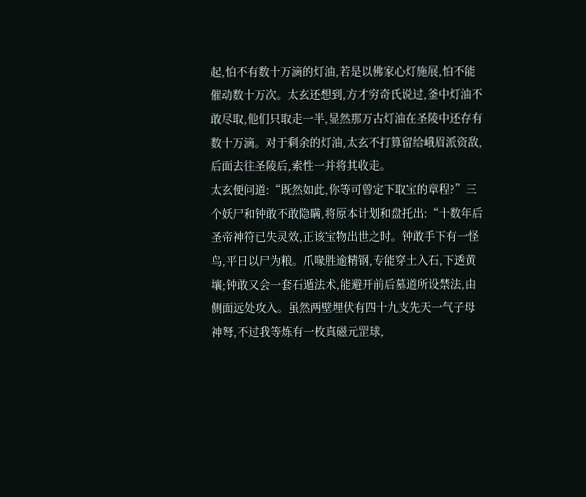起,怕不有数十万滴的灯油,若是以佛家心灯施展,怕不能催动数十万次。太玄还想到,方才穷奇氏说过,釜中灯油不敢尽取,他们只取走一半,显然那万古灯油在圣陵中还存有数十万滴。对于剩余的灯油,太玄不打算留给峨眉派资敌,后面去往圣陵后,索性一并将其收走。
太玄便问道:“既然如此,你等可曾定下取宝的章程?”三个妖尸和钟敢不敢隐瞒,将原本计划和盘托出:“十数年后圣帝神符已失灵效,正该宝物出世之时。钟敢手下有一怪鸟,平日以尸为粮。爪喙胜逾精钢,专能穿土入石,下透黄壤;钟敢又会一套石遁法术,能避开前后墓道所设禁法,由侧面远处攻入。虽然两壁埋伏有四十九支先天一气子母神弩,不过我等炼有一枚真磁元罡球,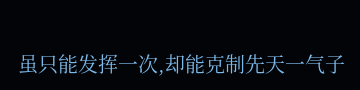虽只能发挥一次,却能克制先天一气子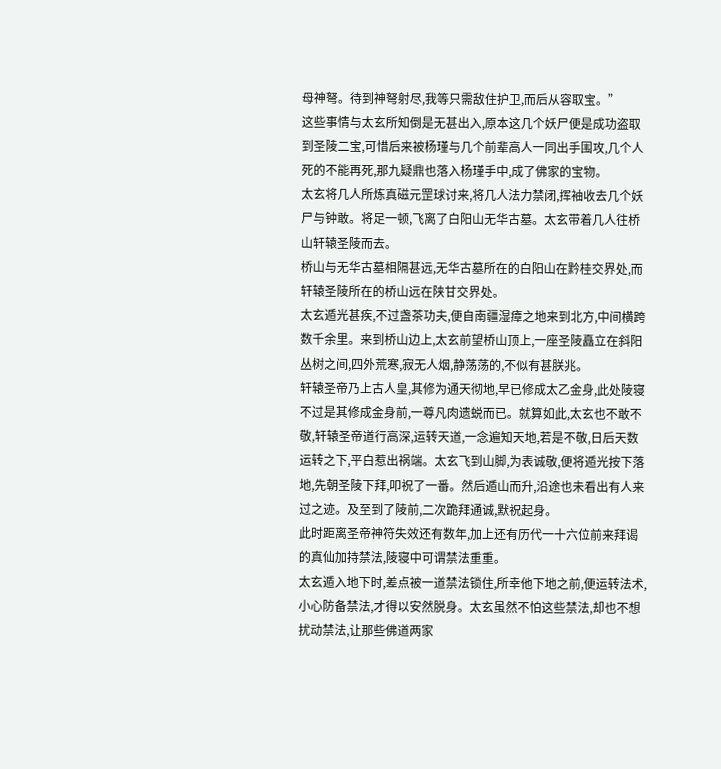母神弩。待到神弩射尽,我等只需敌住护卫,而后从容取宝。”
这些事情与太玄所知倒是无甚出入,原本这几个妖尸便是成功盗取到圣陵二宝,可惜后来被杨瑾与几个前辈高人一同出手围攻,几个人死的不能再死,那九疑鼎也落入杨瑾手中,成了佛家的宝物。
太玄将几人所炼真磁元罡球讨来,将几人法力禁闭,挥袖收去几个妖尸与钟敢。将足一顿,飞离了白阳山无华古墓。太玄带着几人往桥山轩辕圣陵而去。
桥山与无华古墓相隔甚远,无华古墓所在的白阳山在黔桂交界处,而轩辕圣陵所在的桥山远在陕甘交界处。
太玄遁光甚疾,不过盏茶功夫,便自南疆湿瘴之地来到北方,中间横跨数千余里。来到桥山边上,太玄前望桥山顶上,一座圣陵矗立在斜阳丛树之间,四外荒寒,寂无人烟,静荡荡的,不似有甚朕兆。
轩辕圣帝乃上古人皇,其修为通天彻地,早已修成太乙金身,此处陵寝不过是其修成金身前,一尊凡肉遗蜕而已。就算如此,太玄也不敢不敬,轩辕圣帝道行高深,运转天道,一念遍知天地,若是不敬,日后天数运转之下,平白惹出祸端。太玄飞到山脚,为表诚敬,便将遁光按下落地,先朝圣陵下拜,叩祝了一番。然后遁山而升,沿途也未看出有人来过之迹。及至到了陵前,二次跪拜通诚,默祝起身。
此时距离圣帝神符失效还有数年,加上还有历代一十六位前来拜谒的真仙加持禁法,陵寝中可谓禁法重重。
太玄遁入地下时,差点被一道禁法锁住,所幸他下地之前,便运转法术,小心防备禁法,才得以安然脱身。太玄虽然不怕这些禁法,却也不想扰动禁法,让那些佛道两家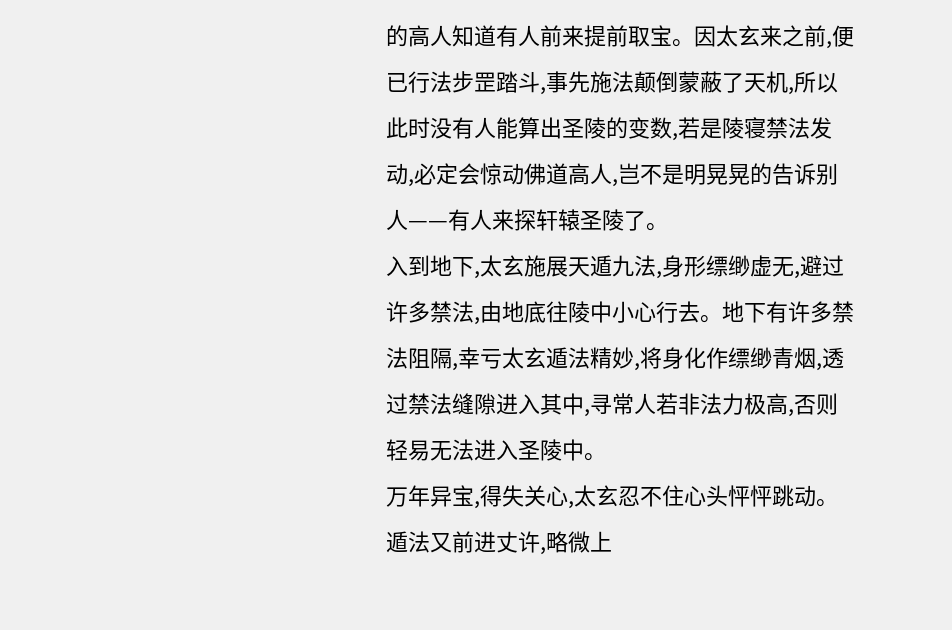的高人知道有人前来提前取宝。因太玄来之前,便已行法步罡踏斗,事先施法颠倒蒙蔽了天机,所以此时没有人能算出圣陵的变数,若是陵寝禁法发动,必定会惊动佛道高人,岂不是明晃晃的告诉别人——有人来探轩辕圣陵了。
入到地下,太玄施展天遁九法,身形缥缈虚无,避过许多禁法,由地底往陵中小心行去。地下有许多禁法阻隔,幸亏太玄遁法精妙,将身化作缥缈青烟,透过禁法缝隙进入其中,寻常人若非法力极高,否则轻易无法进入圣陵中。
万年异宝,得失关心,太玄忍不住心头怦怦跳动。遁法又前进丈许,略微上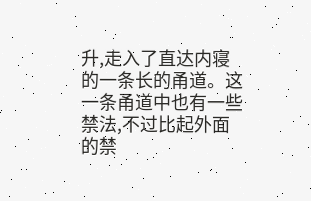升,走入了直达内寝的一条长的甬道。这一条甬道中也有一些禁法,不过比起外面的禁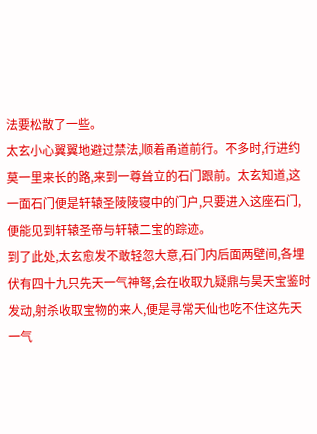法要松散了一些。
太玄小心翼翼地避过禁法,顺着甬道前行。不多时,行进约莫一里来长的路,来到一尊耸立的石门跟前。太玄知道,这一面石门便是轩辕圣陵陵寝中的门户,只要进入这座石门,便能见到轩辕圣帝与轩辕二宝的踪迹。
到了此处,太玄愈发不敢轻忽大意,石门内后面两壁间,各埋伏有四十九只先天一气神弩,会在收取九疑鼎与昊天宝鉴时发动,射杀收取宝物的来人,便是寻常天仙也吃不住这先天一气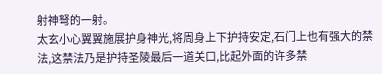射神弩的一射。
太玄小心翼翼施展护身神光,将周身上下护持安定,石门上也有强大的禁法,这禁法乃是护持圣陵最后一道关口,比起外面的许多禁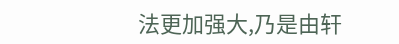法更加强大,乃是由轩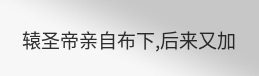辕圣帝亲自布下,后来又加